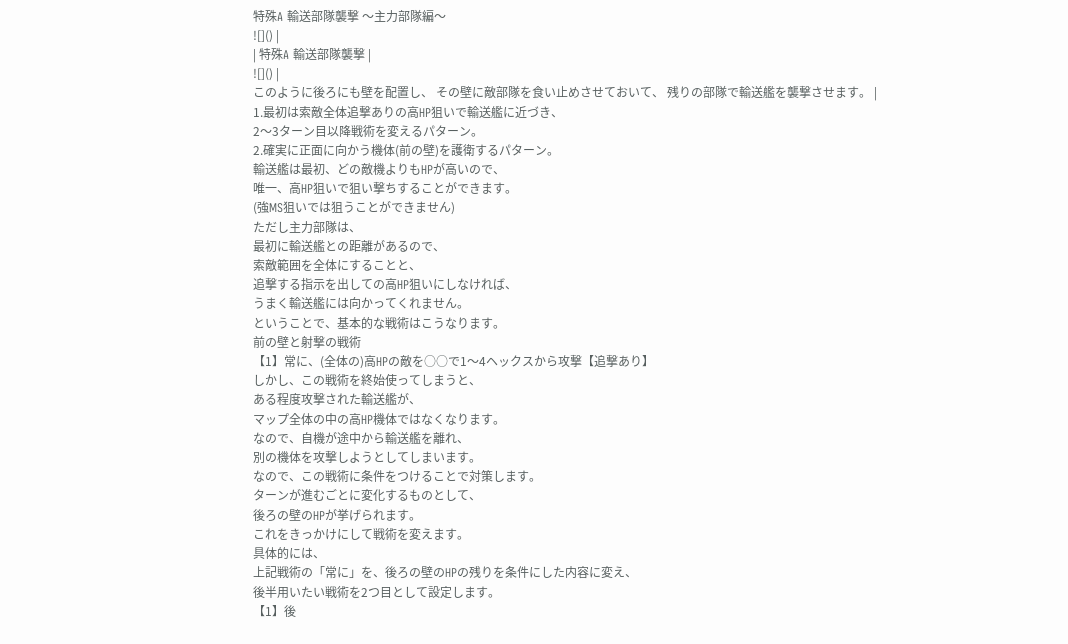特殊A 輸送部隊襲撃 〜主力部隊編〜
![]() |
| 特殊A 輸送部隊襲撃 |
![]() |
このように後ろにも壁を配置し、 その壁に敵部隊を食い止めさせておいて、 残りの部隊で輸送艦を襲撃させます。 |
1.最初は索敵全体追撃ありの高HP狙いで輸送艦に近づき、
2〜3ターン目以降戦術を変えるパターン。
2.確実に正面に向かう機体(前の壁)を護衛するパターン。
輸送艦は最初、どの敵機よりもHPが高いので、
唯一、高HP狙いで狙い撃ちすることができます。
(強MS狙いでは狙うことができません)
ただし主力部隊は、
最初に輸送艦との距離があるので、
索敵範囲を全体にすることと、
追撃する指示を出しての高HP狙いにしなければ、
うまく輸送艦には向かってくれません。
ということで、基本的な戦術はこうなります。
前の壁と射撃の戦術
【1】常に、(全体の)高HPの敵を○○で1〜4ヘックスから攻撃【追撃あり】
しかし、この戦術を終始使ってしまうと、
ある程度攻撃された輸送艦が、
マップ全体の中の高HP機体ではなくなります。
なので、自機が途中から輸送艦を離れ、
別の機体を攻撃しようとしてしまいます。
なので、この戦術に条件をつけることで対策します。
ターンが進むごとに変化するものとして、
後ろの壁のHPが挙げられます。
これをきっかけにして戦術を変えます。
具体的には、
上記戦術の「常に」を、後ろの壁のHPの残りを条件にした内容に変え、
後半用いたい戦術を2つ目として設定します。
【1】後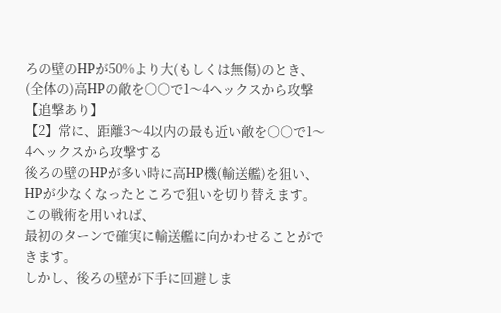ろの壁のHPが50%より大(もしくは無傷)のとき、
(全体の)高HPの敵を○○で1〜4ヘックスから攻撃【追撃あり】
【2】常に、距離3〜4以内の最も近い敵を○○で1〜4ヘックスから攻撃する
後ろの壁のHPが多い時に高HP機(輸送艦)を狙い、
HPが少なくなったところで狙いを切り替えます。
この戦術を用いれば、
最初のターンで確実に輸送艦に向かわせることができます。
しかし、後ろの壁が下手に回避しま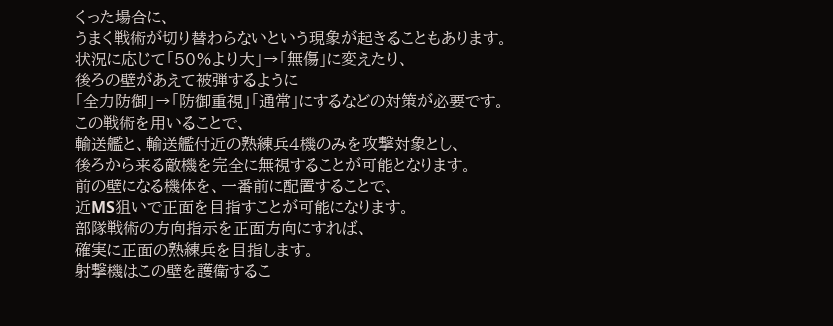くった場合に、
うまく戦術が切り替わらないという現象が起きることもあります。
状況に応じて「50%より大」→「無傷」に変えたり、
後ろの壁があえて被弾するように
「全力防御」→「防御重視」「通常」にするなどの対策が必要です。
この戦術を用いることで、
輸送艦と、輸送艦付近の熟練兵4機のみを攻撃対象とし、
後ろから来る敵機を完全に無視することが可能となります。
前の壁になる機体を、一番前に配置することで、
近MS狙いで正面を目指すことが可能になります。
部隊戦術の方向指示を正面方向にすれば、
確実に正面の熟練兵を目指します。
射撃機はこの壁を護衛するこ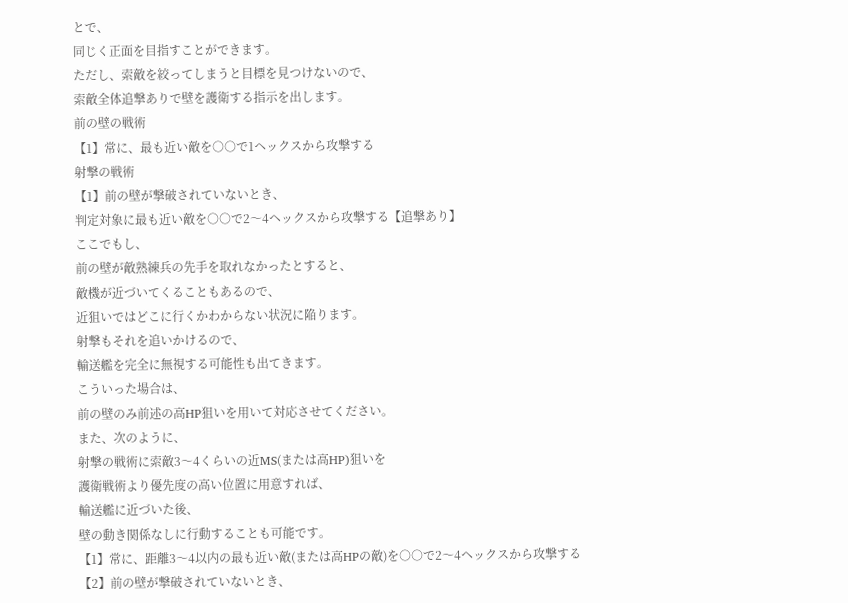とで、
同じく正面を目指すことができます。
ただし、索敵を絞ってしまうと目標を見つけないので、
索敵全体追撃ありで壁を護衛する指示を出します。
前の壁の戦術
【1】常に、最も近い敵を○○で1ヘックスから攻撃する
射撃の戦術
【1】前の壁が撃破されていないとき、
判定対象に最も近い敵を○○で2〜4ヘックスから攻撃する【追撃あり】
ここでもし、
前の壁が敵熟練兵の先手を取れなかったとすると、
敵機が近づいてくることもあるので、
近狙いではどこに行くかわからない状況に陥ります。
射撃もそれを追いかけるので、
輸送艦を完全に無視する可能性も出てきます。
こういった場合は、
前の壁のみ前述の高HP狙いを用いて対応させてください。
また、次のように、
射撃の戦術に索敵3〜4くらいの近MS(または高HP)狙いを
護衛戦術より優先度の高い位置に用意すれば、
輸送艦に近づいた後、
壁の動き関係なしに行動することも可能です。
【1】常に、距離3〜4以内の最も近い敵(または高HPの敵)を○○で2〜4ヘックスから攻撃する
【2】前の壁が撃破されていないとき、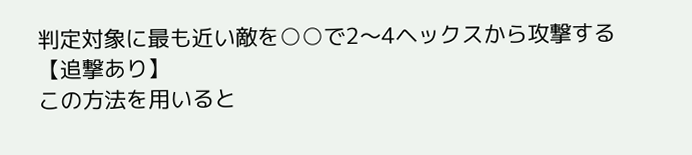判定対象に最も近い敵を○○で2〜4ヘックスから攻撃する【追撃あり】
この方法を用いると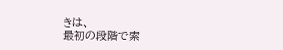きは、
最初の段階で索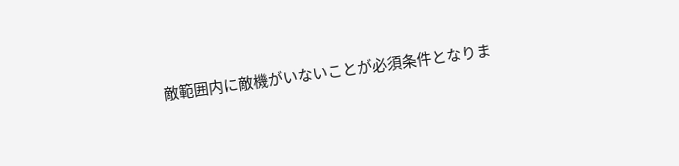敵範囲内に敵機がいないことが必須条件となりま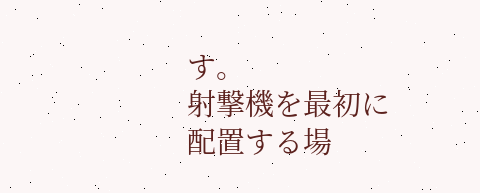す。
射撃機を最初に配置する場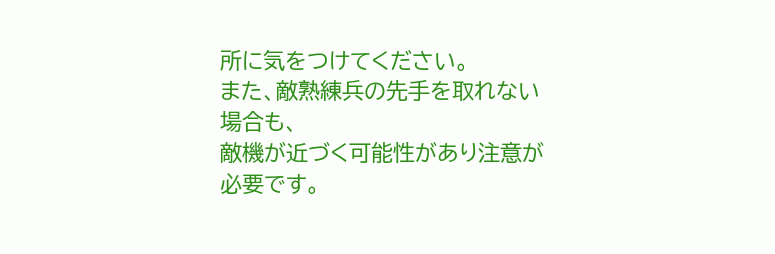所に気をつけてください。
また、敵熟練兵の先手を取れない場合も、
敵機が近づく可能性があり注意が必要です。